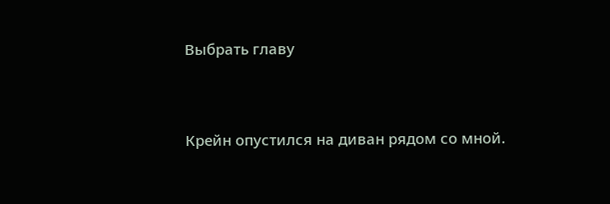Выбрать главу


Крейн опустился на диван рядом со мной.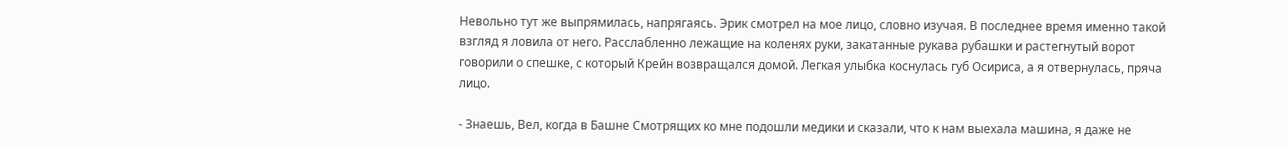Невольно тут же выпрямилась, напрягаясь. Эрик смотрел на мое лицо, словно изучая. В последнее время именно такой взгляд я ловила от него. Расслабленно лежащие на коленях руки, закатанные рукава рубашки и растегнутый ворот говорили о спешке, с который Крейн возвращался домой. Легкая улыбка коснулась губ Осириса, а я отвернулась, пряча лицо.

- Знаешь, Вел, когда в Башне Смотрящих ко мне подошли медики и сказали, что к нам выехала машина, я даже не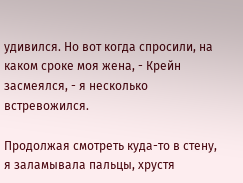удивился. Но вот когда спросили, на каком сроке моя жена, - Крейн засмеялся, - я несколько встревожился.

Продолжая смотреть куда-то в стену, я заламывала пальцы, хрустя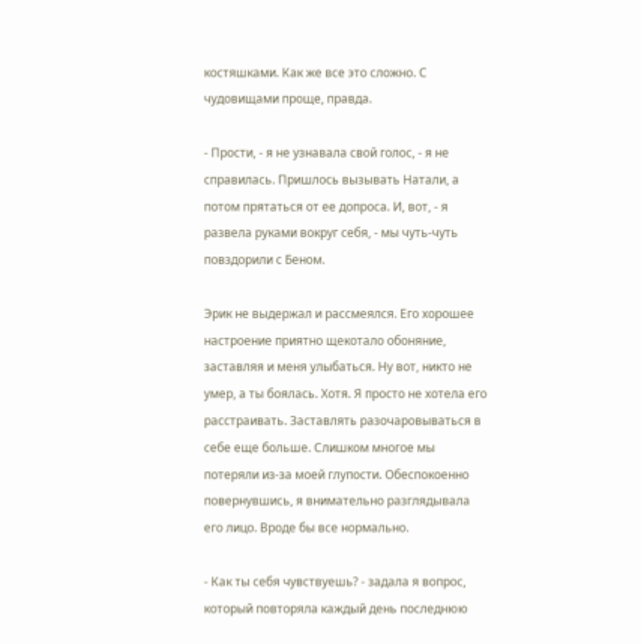костяшками. Как же все это сложно. С чудовищами проще, правда.

- Прости, - я не узнавала свой голос, - я не справилась. Пришлось вызывать Натали, а потом прятаться от ее допроса. И, вот, - я развела руками вокруг себя, - мы чуть-чуть повздорили с Беном.

Эрик не выдержал и рассмеялся. Его хорошее настроение приятно щекотало обоняние, заставляя и меня улыбаться. Ну вот, никто не умер, а ты боялась. Хотя. Я просто не хотела его расстраивать. Заставлять разочаровываться в себе еще больше. Слишком многое мы потеряли из-за моей глупости. Обеспокоенно повернувшись, я внимательно разглядывала его лицо. Вроде бы все нормально.

- Как ты себя чувствуешь? - задала я вопрос, который повторяла каждый день последнюю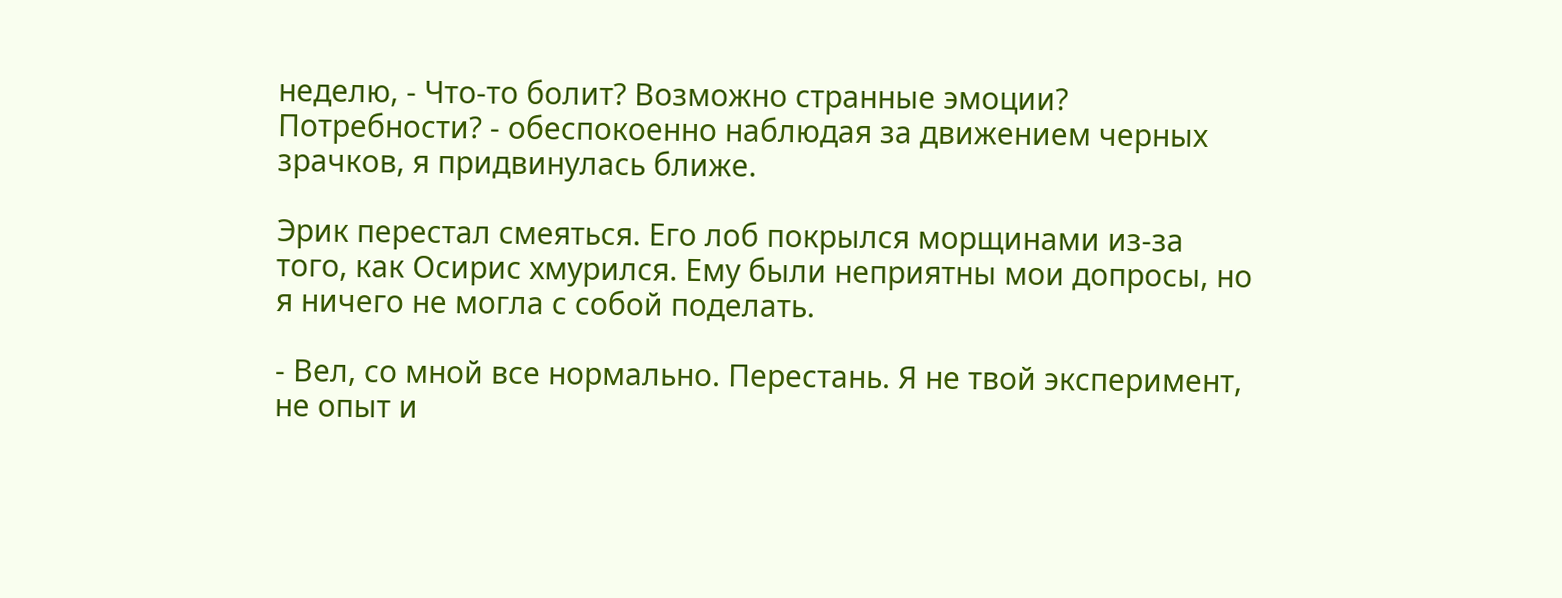неделю, - Что-то болит? Возможно странные эмоции? Потребности? - обеспокоенно наблюдая за движением черных зрачков, я придвинулась ближе.

Эрик перестал смеяться. Его лоб покрылся морщинами из-за того, как Осирис хмурился. Ему были неприятны мои допросы, но я ничего не могла с собой поделать.

- Вел, со мной все нормально. Перестань. Я не твой эксперимент, не опыт и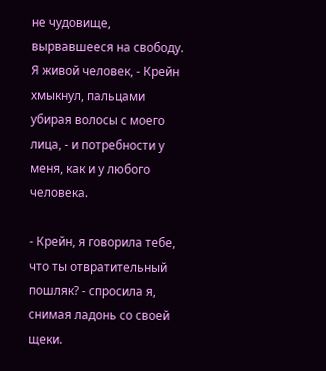не чудовище, вырвавшееся на свободу. Я живой человек, - Крейн хмыкнул, пальцами убирая волосы с моего лица, - и потребности у меня, как и у любого человека.

- Крейн, я говорила тебе, что ты отвратительный пошляк? - спросила я, снимая ладонь со своей щеки.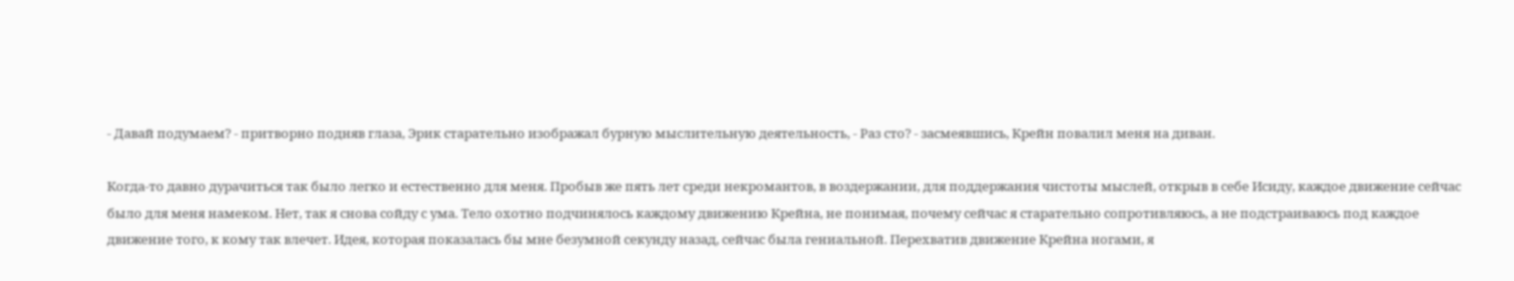- Давай подумаем? - притворно подняв глаза, Эрик старательно изображал бурную мыслительную деятельность, - Раз сто? - засмеявшись, Крейн повалил меня на диван.

Когда-то давно дурачиться так было легко и естественно для меня. Пробыв же пять лет среди некромантов, в воздержании, для поддержания чистоты мыслей, открыв в себе Исиду, каждое движение сейчас было для меня намеком. Нет, так я снова сойду с ума. Тело охотно подчинялось каждому движению Крейна, не понимая, почему сейчас я старательно сопротивляюсь, а не подстраиваюсь под каждое движение того, к кому так влечет. Идея, которая показалась бы мне безумной секунду назад, сейчас была гениальной. Перехватив движение Крейна ногами, я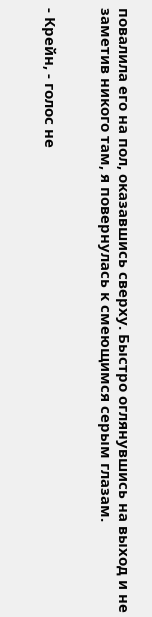повалила его на пол, оказавшись сверху. Быстро оглянувшись на выход и не заметив никого там, я повернулась к смеющимся серым глазам.


- Крейн, - голос не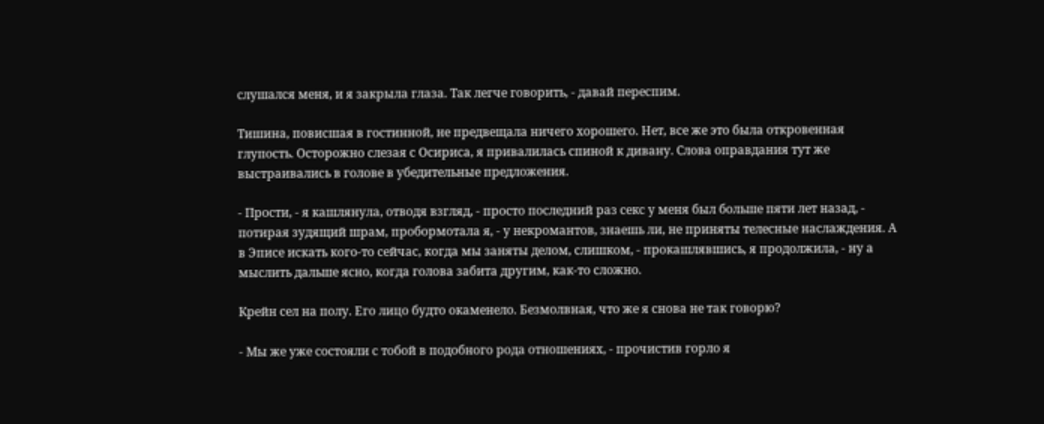слушался меня, и я закрыла глаза. Так легче говорить, - давай переспим.

Тишина, повисшая в гостинной, не предвещала ничего хорошего. Нет, все же это была откровенная глупость. Осторожно слезая с Осириса, я привалилась спиной к дивану. Слова оправдания тут же выстраивались в голове в убедительные предложения.

- Прости, - я кашлянула, отводя взгляд, - просто последний раз секс у меня был больше пяти лет назад, - потирая зудящий шрам, пробормотала я, - у некромантов, знаешь ли, не приняты телесные наслаждения. А в Эписе искать кого-то сейчас, когда мы заняты делом, слишком, - прокашлявшись, я продолжила, - ну а мыслить дальше ясно, когда голова забита другим, как-то сложно.

Крейн сел на полу. Его лицо будто окаменело. Безмолвная, что же я снова не так говорю?

- Мы же уже состояли с тобой в подобного рода отношениях, - прочистив горло я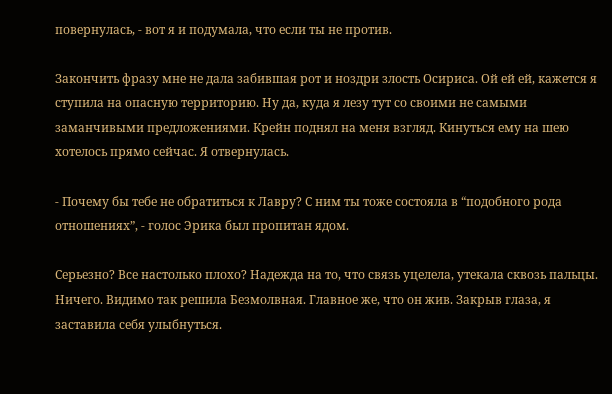повернулась, - вот я и подумала, что если ты не против.

Закончить фразу мне не дала забившая рот и ноздри злость Осириса. Ой ей ей, кажется я ступила на опасную территорию. Ну да, куда я лезу тут со своими не самыми заманчивыми предложениями. Крейн поднял на меня взгляд. Кинуться ему на шею хотелось прямо сейчас. Я отвернулась.

- Почему бы тебе не обратиться к Лавру? С ним ты тоже состояла в “подобного рода отношениях”, - голос Эрика был пропитан ядом.

Серьезно? Все настолько плохо? Надежда на то, что связь уцелела, утекала сквозь пальцы. Ничего. Видимо так решила Безмолвная. Главное же, что он жив. Закрыв глаза, я заставила себя улыбнуться.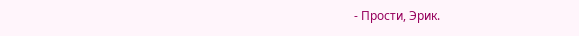- Прости, Эрик.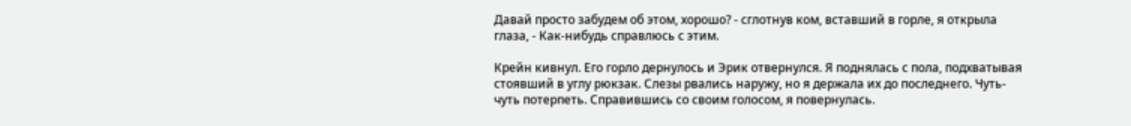Давай просто забудем об этом, хорошо? - сглотнув ком, вставший в горле, я открыла глаза, - Как-нибудь справлюсь с этим.

Крейн кивнул. Его горло дернулось и Эрик отвернулся. Я поднялась с пола, подхватывая стоявший в углу рюкзак. Слезы рвались наружу, но я держала их до последнего. Чуть-чуть потерпеть. Справившись со своим голосом, я повернулась.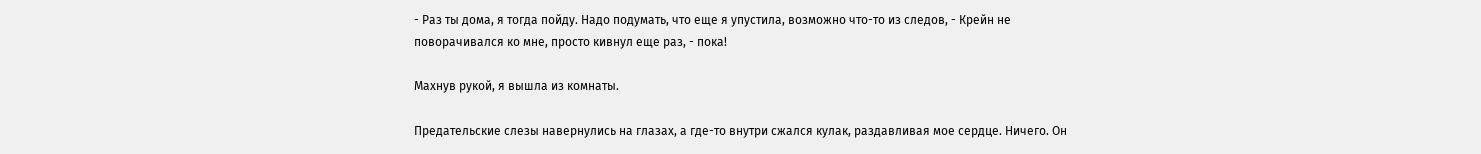- Раз ты дома, я тогда пойду. Надо подумать, что еще я упустила, возможно что-то из следов, - Крейн не поворачивался ко мне, просто кивнул еще раз, - пока!

Махнув рукой, я вышла из комнаты.

Предательские слезы навернулись на глазах, а где-то внутри сжался кулак, раздавливая мое сердце. Ничего. Он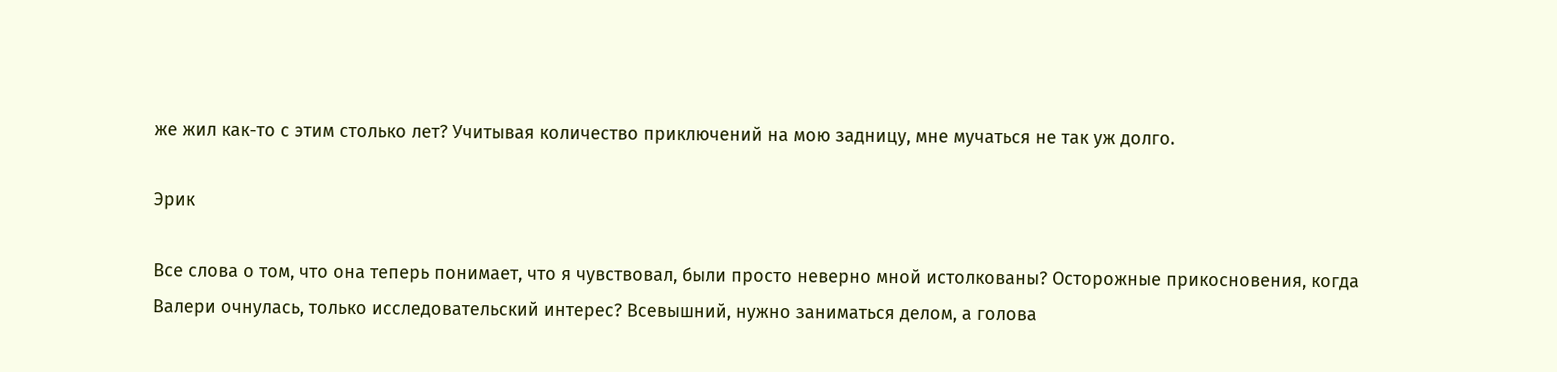же жил как-то с этим столько лет? Учитывая количество приключений на мою задницу, мне мучаться не так уж долго.

Эрик

Все слова о том, что она теперь понимает, что я чувствовал, были просто неверно мной истолкованы? Осторожные прикосновения, когда Валери очнулась, только исследовательский интерес? Всевышний, нужно заниматься делом, а голова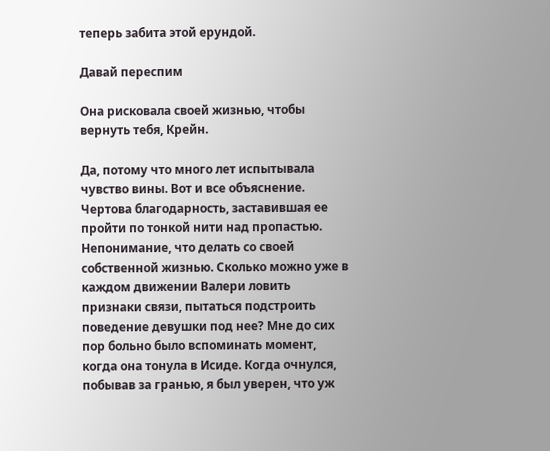теперь забита этой ерундой.

Давай переспим

Она рисковала своей жизнью, чтобы вернуть тебя, Крейн.

Да, потому что много лет испытывала чувство вины. Вот и все объяснение. Чертова благодарность, заставившая ее пройти по тонкой нити над пропастью. Непонимание, что делать со своей собственной жизнью. Сколько можно уже в каждом движении Валери ловить признаки связи, пытаться подстроить поведение девушки под нее? Мне до сих пор больно было вспоминать момент, когда она тонула в Исиде. Когда очнулся, побывав за гранью, я был уверен, что уж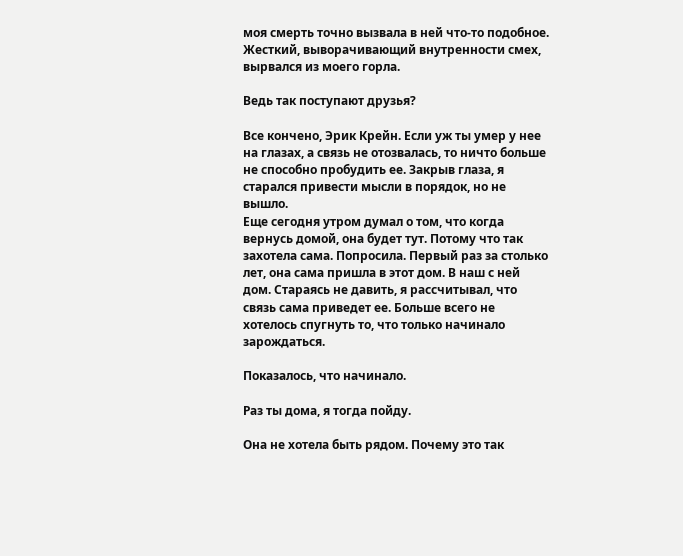моя смерть точно вызвала в ней что-то подобное. Жесткий, выворачивающий внутренности смех, вырвался из моего горла.

Ведь так поступают друзья?

Все кончено, Эрик Крейн. Если уж ты умер у нее на глазах, а связь не отозвалась, то ничто больше не способно пробудить ее. Закрыв глаза, я старался привести мысли в порядок, но не вышло.
Еще сегодня утром думал о том, что когда вернусь домой, она будет тут. Потому что так захотела сама. Попросила. Первый раз за столько лет, она сама пришла в этот дом. В наш с ней дом. Стараясь не давить, я рассчитывал, что связь сама приведет ее. Больше всего не хотелось спугнуть то, что только начинало зарождаться.

Показалось, что начинало.

Раз ты дома, я тогда пойду.

Она не хотела быть рядом. Почему это так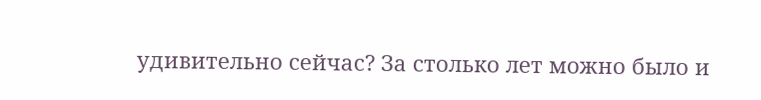удивительно сейчас? За столько лет можно было и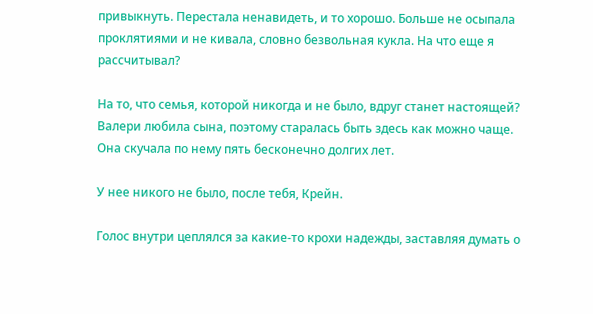привыкнуть. Перестала ненавидеть, и то хорошо. Больше не осыпала проклятиями и не кивала, словно безвольная кукла. На что еще я рассчитывал?

На то, что семья, которой никогда и не было, вдруг станет настоящей? Валери любила сына, поэтому старалась быть здесь как можно чаще. Она скучала по нему пять бесконечно долгих лет.

У нее никого не было, после тебя, Крейн.

Голос внутри цеплялся за какие-то крохи надежды, заставляя думать о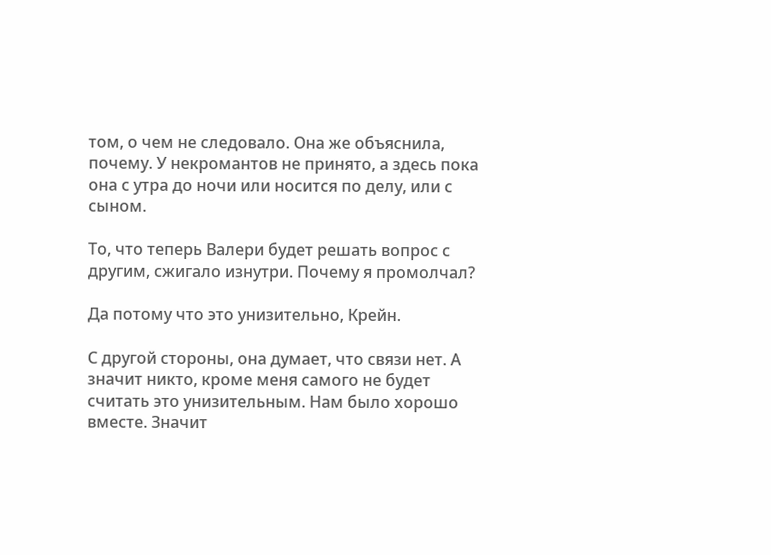том, о чем не следовало. Она же объяснила, почему. У некромантов не принято, а здесь пока она с утра до ночи или носится по делу, или с сыном.

То, что теперь Валери будет решать вопрос с другим, сжигало изнутри. Почему я промолчал?

Да потому что это унизительно, Крейн.

С другой стороны, она думает, что связи нет. А значит никто, кроме меня самого не будет считать это унизительным. Нам было хорошо вместе. Значит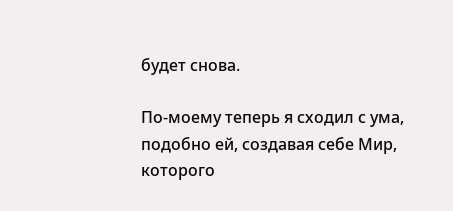будет снова.

По-моему теперь я сходил с ума, подобно ей, создавая себе Мир, которого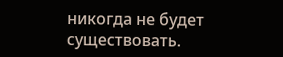никогда не будет существовать.